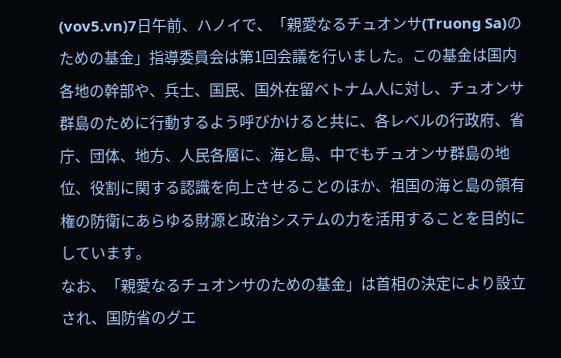(vov5.vn)7日午前、ハノイで、「親愛なるチュオンサ(Truong Sa)のための基金」指導委員会は第1回会議を行いました。この基金は国内各地の幹部や、兵士、国民、国外在留ベトナム人に対し、チュオンサ群島のために行動するよう呼びかけると共に、各レベルの行政府、省庁、団体、地方、人民各層に、海と島、中でもチュオンサ群島の地位、役割に関する認識を向上させることのほか、祖国の海と島の領有権の防衛にあらゆる財源と政治システムの力を活用することを目的にしています。
なお、「親愛なるチュオンサのための基金」は首相の決定により設立され、国防省のグエ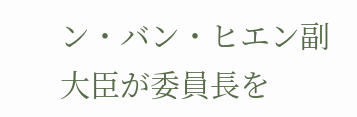ン・バン・ヒエン副大臣が委員長を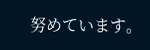努めています。